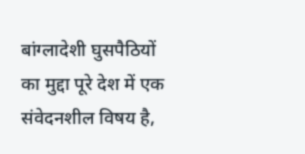बांग्लादेशी घुसपैठियों का मुद्दा पूरे देश में एक संवेदनशील विषय है,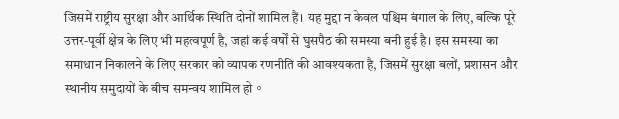जिसमें राष्ट्रीय सुरक्षा और आर्थिक स्थिति दोनों शामिल हैं। यह मुद्दा न केवल पश्चिम बंगाल के लिए, बल्कि पूरे उत्तर-पूर्वी क्षेत्र के लिए भी महत्वपूर्ण है, जहां कई वर्षों से घुसपैठ की समस्या बनी हुई है। इस समस्या का समाधान निकालने के लिए सरकार को व्यापक रणनीति की आवश्यकता है, जिसमें सुरक्षा बलों, प्रशासन और स्थानीय समुदायों के बीच समन्वय शामिल हो。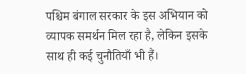पश्चिम बंगाल सरकार के इस अभियान को व्यापक समर्थन मिल रहा है, लेकिन इसके साथ ही कई चुनौतियाँ भी हैं।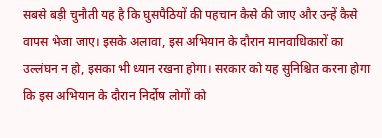सबसे बड़ी चुनौती यह है कि घुसपैठियों की पहचान कैसे की जाए और उन्हें कैसे वापस भेजा जाए। इसके अलावा, इस अभियान के दौरान मानवाधिकारों का उल्लंघन न हो, इसका भी ध्यान रखना होगा। सरकार को यह सुनिश्चित करना होगा कि इस अभियान के दौरान निर्दोष लोगों को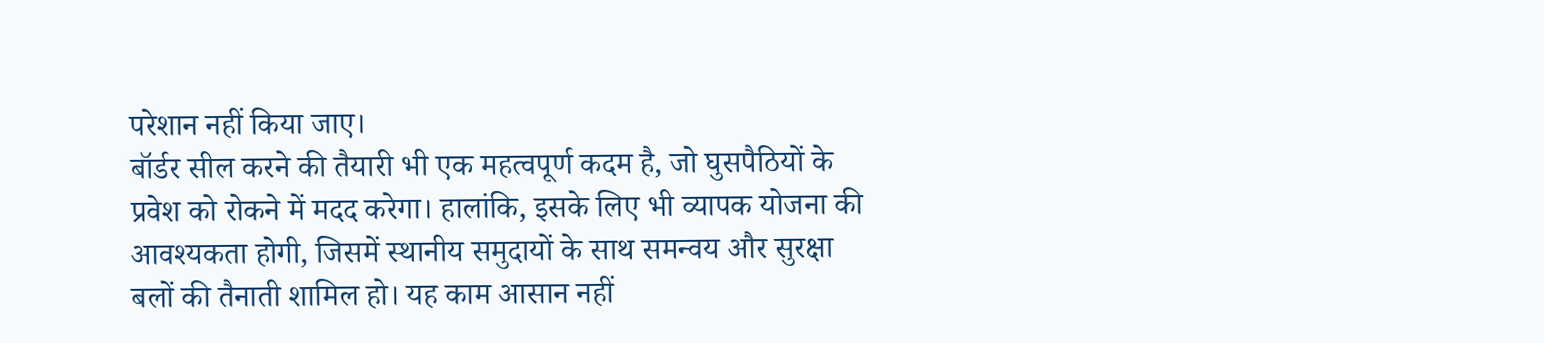परेशान नहीं किया जाए।
बॉर्डर सील करने की तैयारी भी एक महत्वपूर्ण कदम है, जो घुसपैठियों के प्रवेश को रोकने में मदद करेगा। हालांकि, इसके लिए भी व्यापक योजना की आवश्यकता होगी, जिसमें स्थानीय समुदायों के साथ समन्वय और सुरक्षा बलों की तैनाती शामिल हो। यह काम आसान नहीं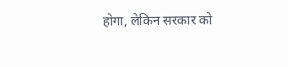होगा, लेकिन सरकार को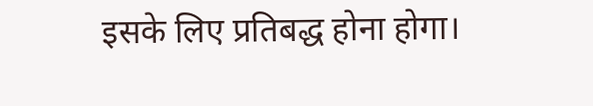इसके लिए प्रतिबद्ध होना होगा।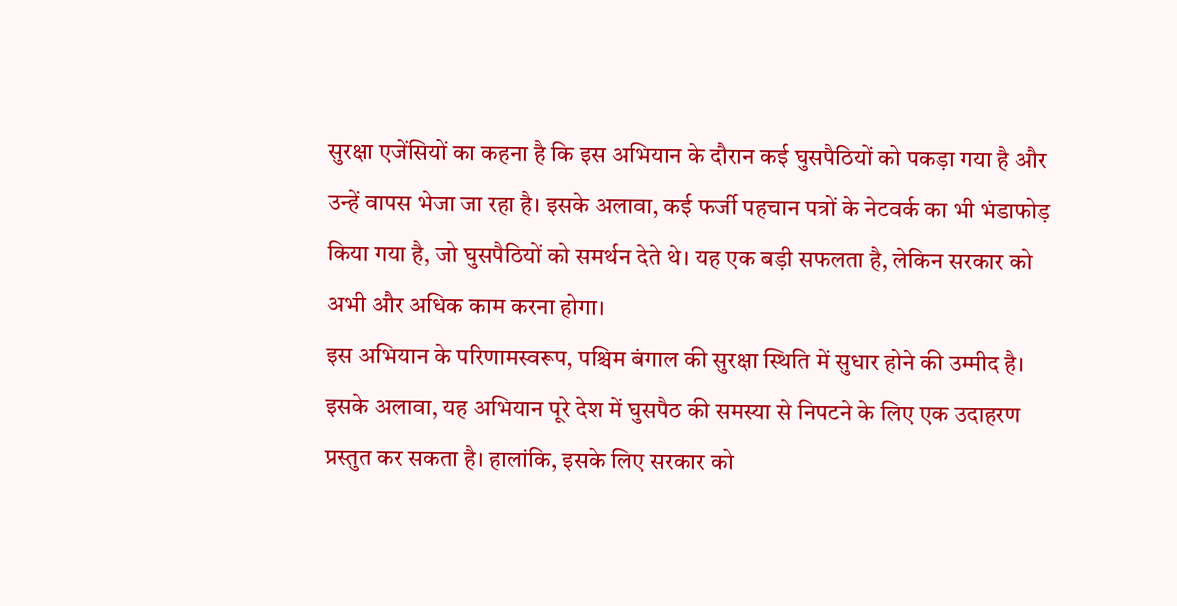सुरक्षा एजेंसियों का कहना है कि इस अभियान के दौरान कई घुसपैठियों को पकड़ा गया है और उन्हें वापस भेजा जा रहा है। इसके अलावा, कई फर्जी पहचान पत्रों के नेटवर्क का भी भंडाफोड़ किया गया है, जो घुसपैठियों को समर्थन देते थे। यह एक बड़ी सफलता है, लेकिन सरकार को अभी और अधिक काम करना होगा।
इस अभियान के परिणामस्वरूप, पश्चिम बंगाल की सुरक्षा स्थिति में सुधार होने की उम्मीद है। इसके अलावा, यह अभियान पूरे देश में घुसपैठ की समस्या से निपटने के लिए एक उदाहरण प्रस्तुत कर सकता है। हालांकि, इसके लिए सरकार को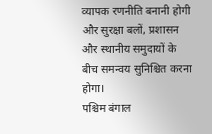व्यापक रणनीति बनानी होगी और सुरक्षा बलों, प्रशासन और स्थानीय समुदायों के बीच समन्वय सुनिश्चित करना होगा।
पश्चिम बंगाल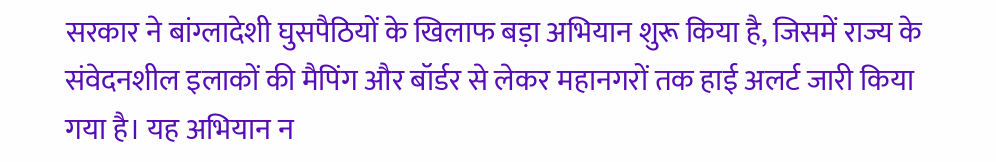सरकार ने बांग्लादेशी घुसपैठियों के खिलाफ बड़ा अभियान शुरू किया है, जिसमें राज्य के संवेदनशील इलाकों की मैपिंग और बॉर्डर से लेकर महानगरों तक हाई अलर्ट जारी किया गया है। यह अभियान न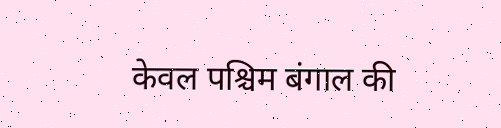केवल पश्चिम बंगाल की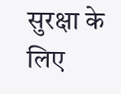सुरक्षा के लिए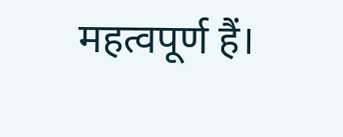महत्वपूर्ण हैं।